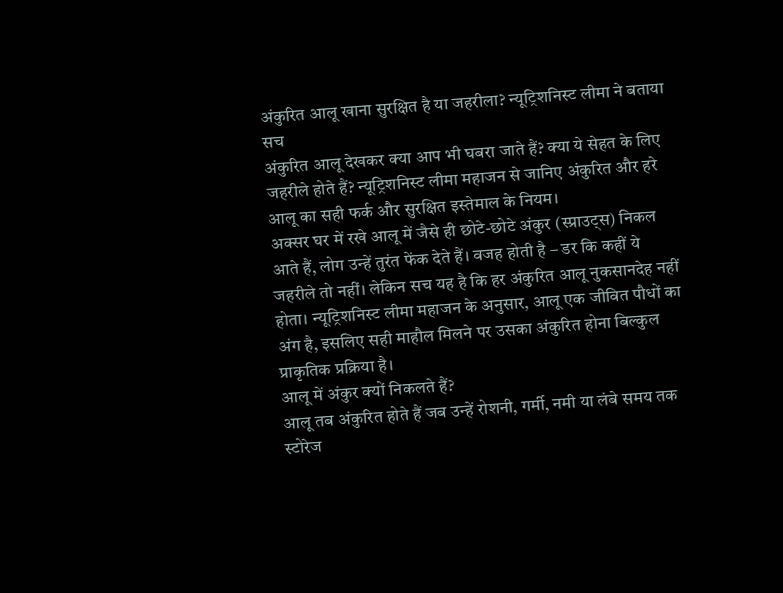अंकुरित आलू खाना सुरक्षित है या जहरीला? न्यूट्रिशनिस्ट लीमा ने बताया सच
अंकुरित आलू देखकर क्या आप भी घबरा जाते हैं? क्या ये सेहत के लिए जहरीले होते हैं? न्यूट्रिशनिस्ट लीमा महाजन से जानिए अंकुरित और हरे आलू का सही फर्क और सुरक्षित इस्तेमाल के नियम।
अक्सर घर में रखे आलू में जैसे ही छोटे-छोटे अंकुर (स्प्राउट्स) निकल आते हैं, लोग उन्हें तुरंत फेंक देते हैं। वजह होती है – डर कि कहीं ये जहरीले तो नहीं। लेकिन सच यह है कि हर अंकुरित आलू नुकसानदेह नहीं होता। न्यूट्रिशनिस्ट लीमा महाजन के अनुसार, आलू एक जीवित पौधों का अंग है, इसलिए सही माहौल मिलने पर उसका अंकुरित होना बिल्कुल प्राकृतिक प्रक्रिया है।
आलू में अंकुर क्यों निकलते हैं?
आलू तब अंकुरित होते हैं जब उन्हें रोशनी, गर्मी, नमी या लंबे समय तक स्टोरेज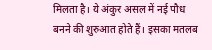मिलता है। ये अंकुर असल में नई पौध बनने की शुरुआत होते हैं। इसका मतलब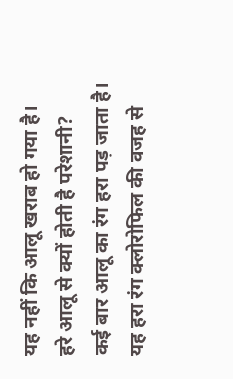यह नहीं कि आलू खराब हो गया है।
हरे आलू से क्यों होती है परेशानी?
कई बार आलू का रंग हरा पड़ जाता है। यह हरा रंग क्लोरोफिल की वजह से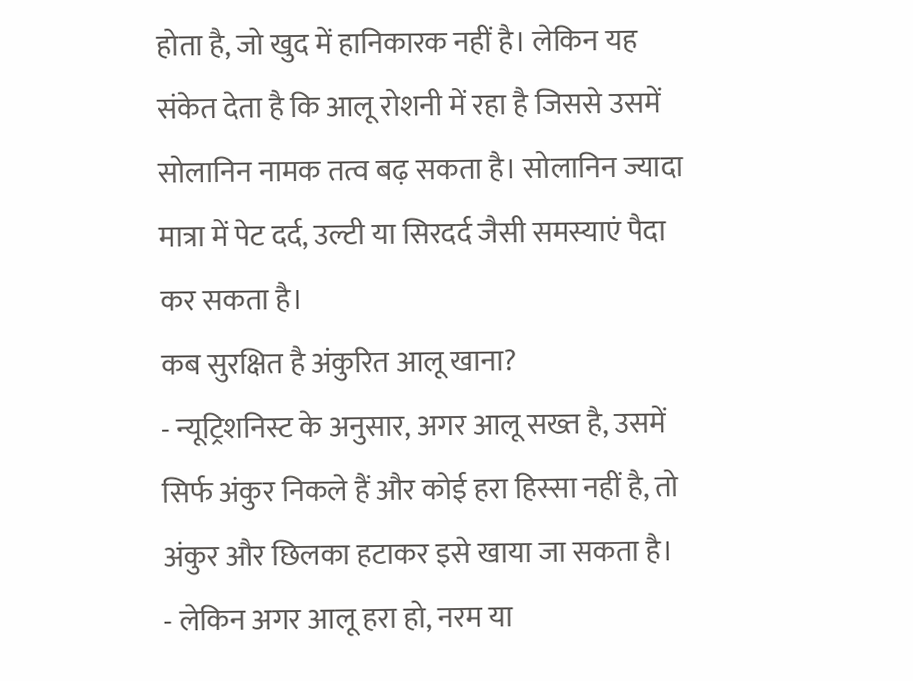होता है, जो खुद में हानिकारक नहीं है। लेकिन यह संकेत देता है कि आलू रोशनी में रहा है जिससे उसमें सोलानिन नामक तत्व बढ़ सकता है। सोलानिन ज्यादा मात्रा में पेट दर्द, उल्टी या सिरदर्द जैसी समस्याएं पैदा कर सकता है।
कब सुरक्षित है अंकुरित आलू खाना?
- न्यूट्रिशनिस्ट के अनुसार, अगर आलू सख्त है, उसमें सिर्फ अंकुर निकले हैं और कोई हरा हिस्सा नहीं है, तो अंकुर और छिलका हटाकर इसे खाया जा सकता है।
- लेकिन अगर आलू हरा हो, नरम या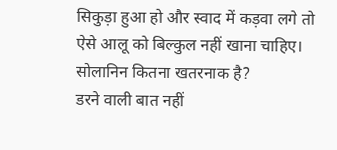सिकुड़ा हुआ हो और स्वाद में कड़वा लगे तो ऐसे आलू को बिल्कुल नहीं खाना चाहिए।
सोलानिन कितना खतरनाक है?
डरने वाली बात नहीं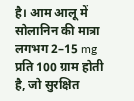है। आम आलू में सोलानिन की मात्रा लगभग 2–15 mg प्रति 100 ग्राम होती है, जो सुरक्षित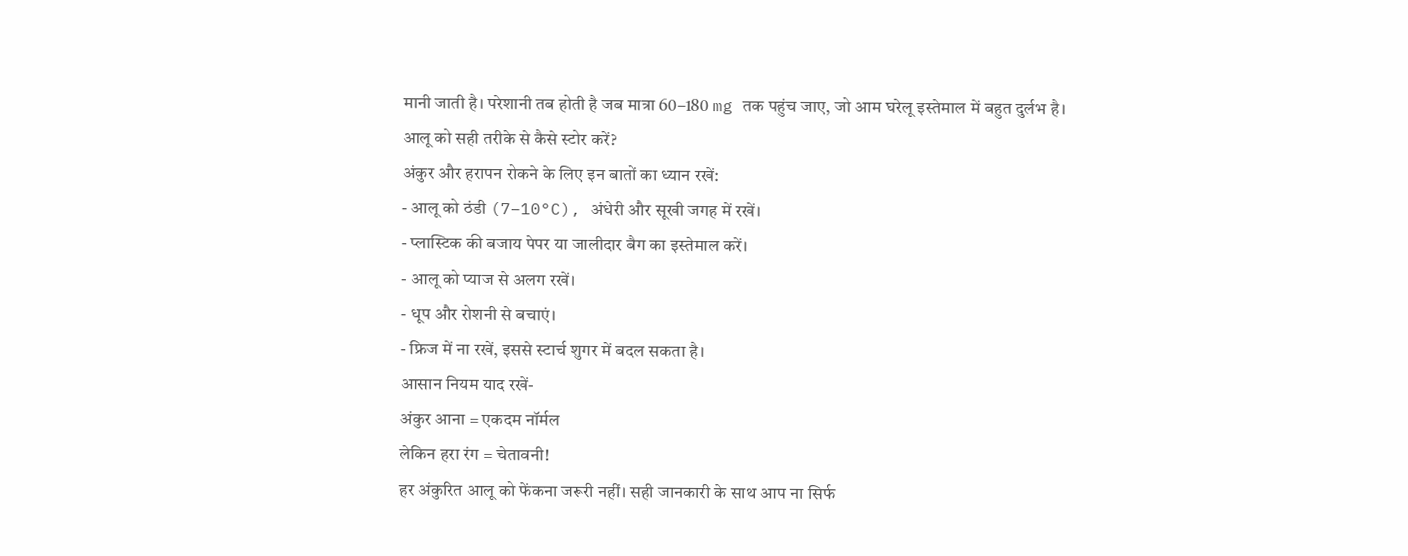मानी जाती है। परेशानी तब होती है जब मात्रा 60–180 mg तक पहुंच जाए, जो आम घरेलू इस्तेमाल में बहुत दुर्लभ है।
आलू को सही तरीके से कैसे स्टोर करें?
अंकुर और हरापन रोकने के लिए इन बातों का ध्यान रखें:
- आलू को ठंडी (7–10°C), अंधेरी और सूखी जगह में रखें।
- प्लास्टिक की बजाय पेपर या जालीदार बैग का इस्तेमाल करें।
- आलू को प्याज से अलग रखें।
- धूप और रोशनी से बचाएं।
- फ्रिज में ना रखें, इससे स्टार्च शुगर में बदल सकता है।
आसान नियम याद रखें-
अंकुर आना = एकदम नॉर्मल
लेकिन हरा रंग = चेतावनी!
हर अंकुरित आलू को फेंकना जरूरी नहीं। सही जानकारी के साथ आप ना सिर्फ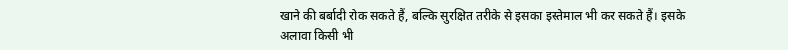खाने की बर्बादी रोक सकते हैं, बल्कि सुरक्षित तरीके से इसका इस्तेमाल भी कर सकते हैं। इसके अलावा किसी भी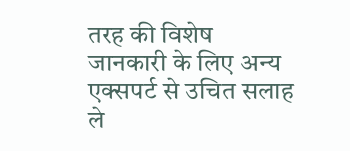तरह की विशेष जानकारी के लिए अन्य एक्सपर्ट से उचित सलाह ले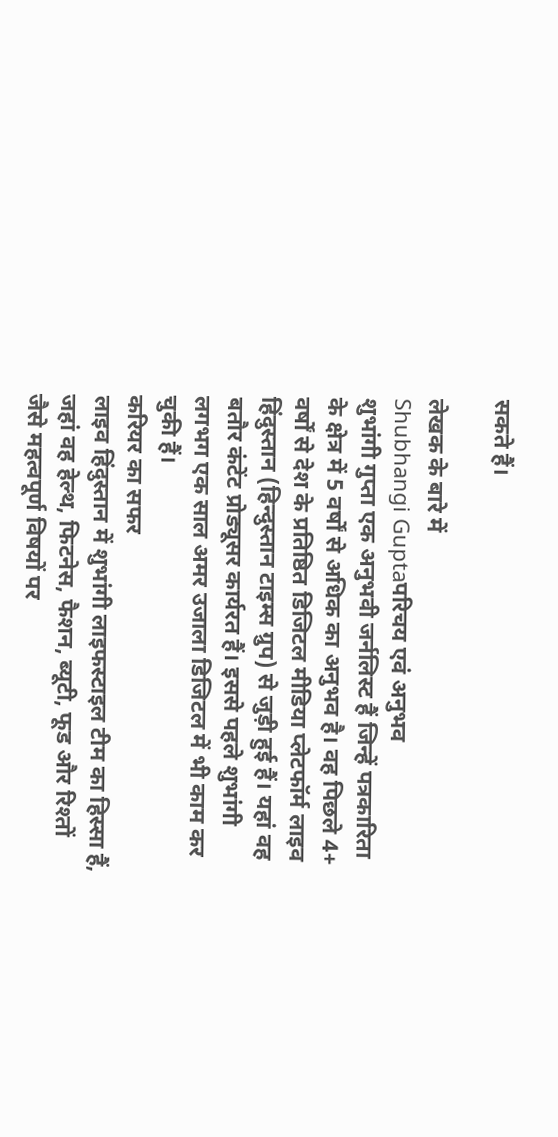सकते हैं।

लेखक के बारे में
Shubhangi Guptaपरिचय एवं अनुभव
शुभांगी गुप्ता एक अनुभवी जर्नलिस्ट हैं जिन्हें पत्रकारिता के क्षेत्र में 5 वर्षों से अधिक का अनुभव है। वह पिछले 4+ वर्षों से देश के प्रतिष्ठित डिजिटल मीडिया प्लेटफॉर्म लाइव हिंदुस्तान (हिन्दुस्तान टाइम्स ग्रुप) से जुड़ी हुई हैं। यहां वह बतौर कंटेंट प्रोड्यूसर कार्यरत हैं। इससे पहले शुभांगी लगभग एक साल अमर उजाला डिजिटल में भी काम कर चुकी हैं।
करियर का सफर
लाइव हिंदुस्तान में शुभांगी लाइफस्टाइल टीम का हिस्सा हैं, जहां वह हेल्थ, फिटनेस, फैशन, ब्यूटी, फूड और रिश्तों जैसे महत्वपूर्ण विषयों पर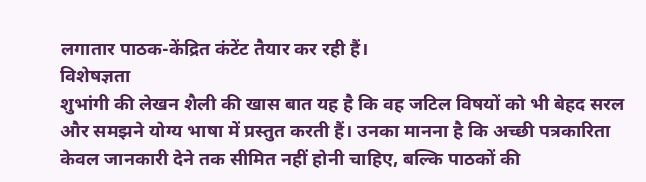लगातार पाठक-केंद्रित कंटेंट तैयार कर रही हैं।
विशेषज्ञता
शुभांगी की लेखन शैली की खास बात यह है कि वह जटिल विषयों को भी बेहद सरल और समझने योग्य भाषा में प्रस्तुत करती हैं। उनका मानना है कि अच्छी पत्रकारिता केवल जानकारी देने तक सीमित नहीं होनी चाहिए, बल्कि पाठकों की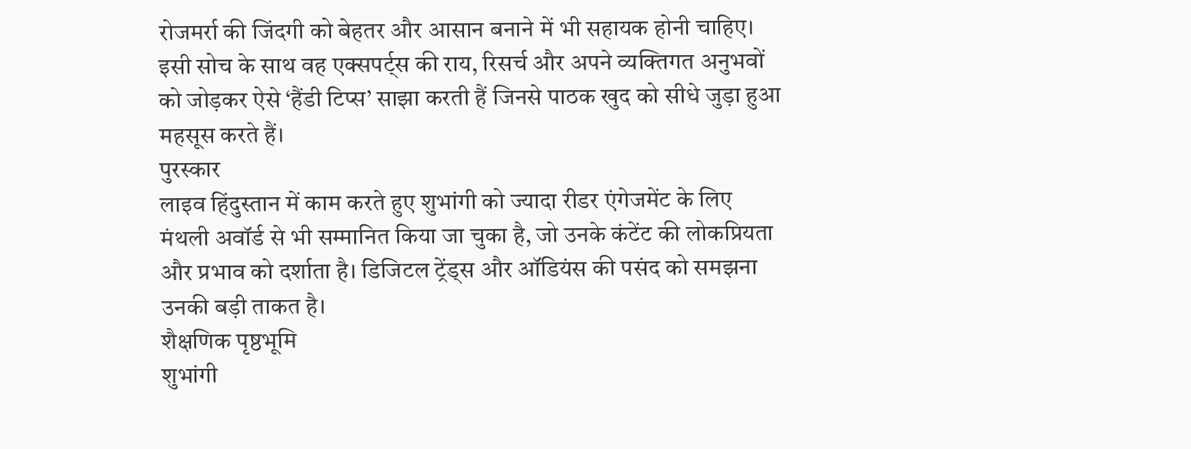रोजमर्रा की जिंदगी को बेहतर और आसान बनाने में भी सहायक होनी चाहिए। इसी सोच के साथ वह एक्सपर्ट्स की राय, रिसर्च और अपने व्यक्तिगत अनुभवों को जोड़कर ऐसे ‘हैंडी टिप्स’ साझा करती हैं जिनसे पाठक खुद को सीधे जुड़ा हुआ महसूस करते हैं।
पुरस्कार
लाइव हिंदुस्तान में काम करते हुए शुभांगी को ज्यादा रीडर एंगेजमेंट के लिए मंथली अवॉर्ड से भी सम्मानित किया जा चुका है, जो उनके कंटेंट की लोकप्रियता और प्रभाव को दर्शाता है। डिजिटल ट्रेंड्स और ऑडियंस की पसंद को समझना उनकी बड़ी ताकत है।
शैक्षणिक पृष्ठभूमि
शुभांगी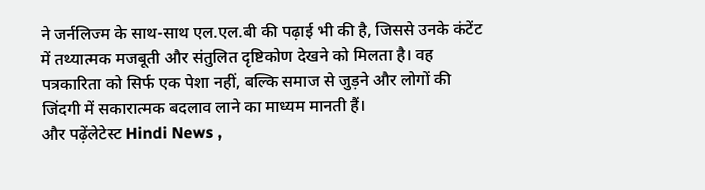ने जर्नलिज्म के साथ-साथ एल.एल.बी की पढ़ाई भी की है, जिससे उनके कंटेंट में तथ्यात्मक मजबूती और संतुलित दृष्टिकोण देखने को मिलता है। वह पत्रकारिता को सिर्फ एक पेशा नहीं, बल्कि समाज से जुड़ने और लोगों की जिंदगी में सकारात्मक बदलाव लाने का माध्यम मानती हैं।
और पढ़ेंलेटेस्ट Hindi News ,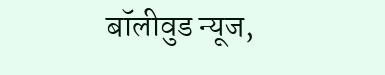बॉलीवुड न्यूज,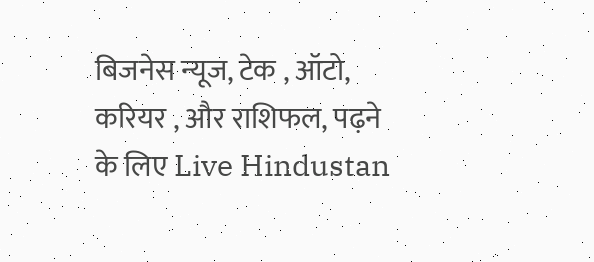बिजनेस न्यूज, टेक , ऑटो, करियर , और राशिफल, पढ़ने के लिए Live Hindustan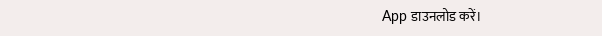App डाउनलोड करें।